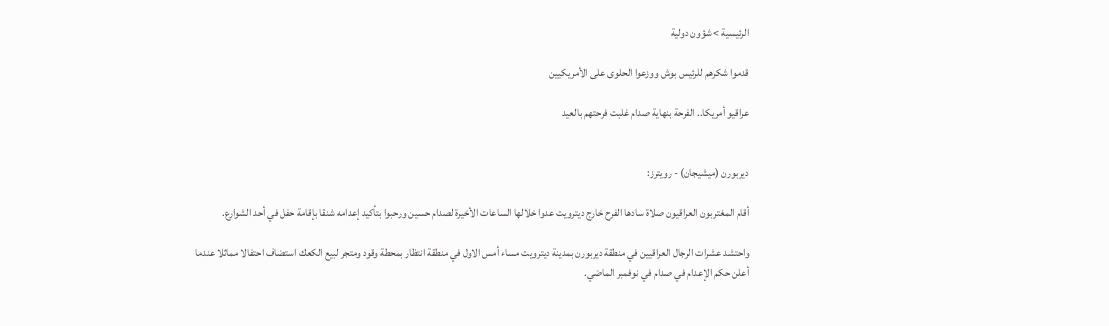الرئيسية > شؤون دولية

قدموا شكرهم للرئيس بوش ووزعوا الحلوى على الأمريكيين

عراقيو أمريكا.. الفرحة بنهاية صدام غلبت فرحتهم بالعيد


ديربورن (ميشيجان) - رويترز:

أقام المغتربون العراقيون صلاة سادها الفرح خارج ديترويت عدوا خلالها الساعات الأخيرة لصدام حسين ورحبوا بتأكيد إعدامه شنقا بإقامة حفل في أحد الشوارع.

واحتشد عشرات الرجال العراقيين في منطقة ديربورن بمدينة ديترويت مساء أمس الاول في منطقة انتظار بمحطة وقود ومتجر لبيع الكعك استضاف احتفالا مماثلا عندما أعلن حكم الإعدام في صدام في نوفمبر الماضي.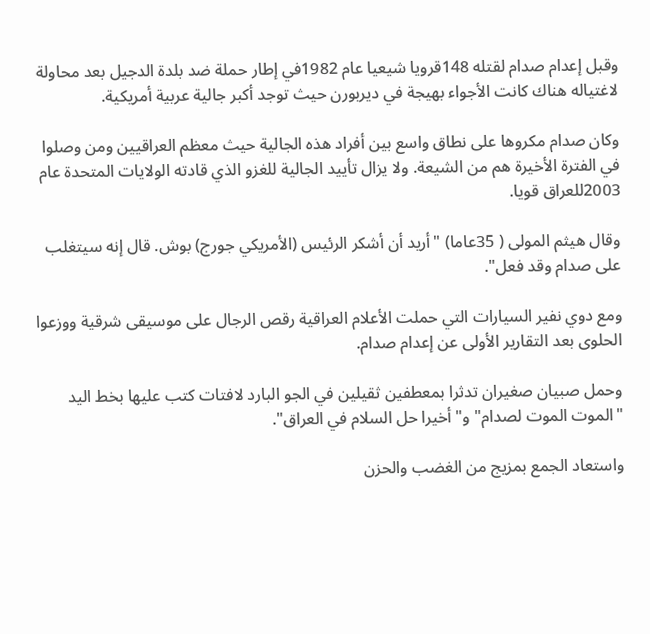وقبل إعدام صدام لقتله 148قرويا شيعيا عام 1982في إطار حملة ضد بلدة الدجيل بعد محاولة لاغتياله هناك كانت الأجواء بهيجة في ديربورن حيث توجد أكبر جالية عربية أمريكية.

وكان صدام مكروها على نطاق واسع بين أفراد هذه الجالية حيث معظم العراقيين ومن وصلوا في الفترة الأخيرة هم من الشيعة. ولا يزال تأييد الجالية للغزو الذي قادته الولايات المتحدة عام 2003للعراق قويا.

وقال هيثم المولى ( 35عاما) "أريد أن أشكر الرئيس (الأمريكي جورج) بوش. قال إنه سيتغلب على صدام وقد فعل".

ومع دوي نفير السيارات التي حملت الأعلام العراقية رقص الرجال على موسيقى شرقية ووزعوا الحلوى بعد التقارير الأولى عن إعدام صدام.

وحمل صبيان صغيران تدثرا بمعطفين ثقيلين في الجو البارد لافتات كتب عليها بخط اليد "الموت الموت لصدام" و" أخيرا حل السلام في العراق".

واستعاد الجمع بمزيج من الغضب والحزن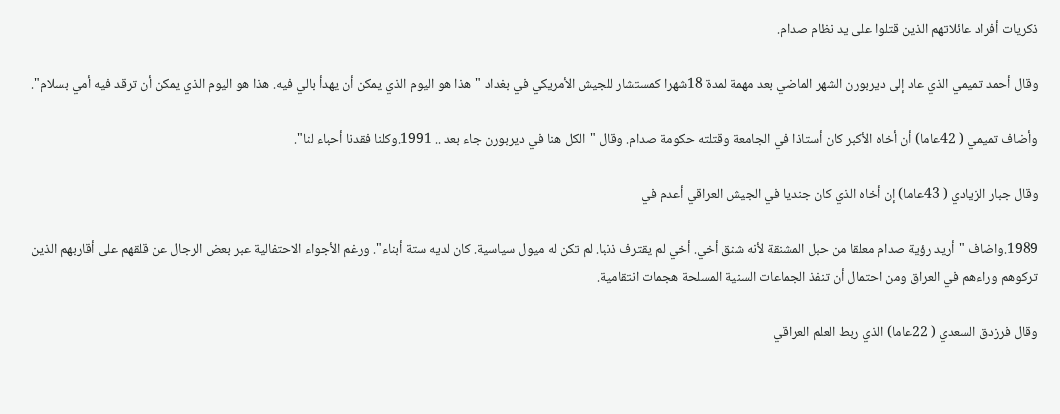ذكريات أفراد عائلاتهم الذين قتلوا على يد نظام صدام.

وقال أحمد تميمي الذي عاد إلى ديربورن الشهر الماضي بعد مهمة لمدة 18شهرا كمستشار للجيش الأمريكي في بغداد "هذا هو اليوم الذي يمكن أن يهدأ بالي فيه. هذا هو اليوم الذي يمكن أن ترقد فيه أمي بسلام".

وأضاف تميمي ( 42عاما) أن أخاه الأكبر كان أستاذا في الجامعة وقتلته حكومة صدام. وقال "الكل هنا في ديربورن جاء بعد .. 1991.وكلنا فقدنا أحباء لنا".

وقال جبار الزيادي ( 43عاما) إن أخاه الذي كان جنديا في الجيش العراقي أعدم في

1989.واضاف "أريد رؤية صدام معلقا من حبل المشنقة لأنه شنق أخي. أخي لم يقترف ذنبا. لم تكن له ميول سياسية. كان لديه ستة أبناء". ورغم الأجواء الاحتفالية عبر بعض الرجال عن قلقهم على أقاربهم الذين تركوهم وراءهم في العراق ومن احتمال أن تنفذ الجماعات السنية المسلحة هجمات انتقامية.

وقال فرزدق السعدي ( 22عاما) الذي ربط العلم العراقي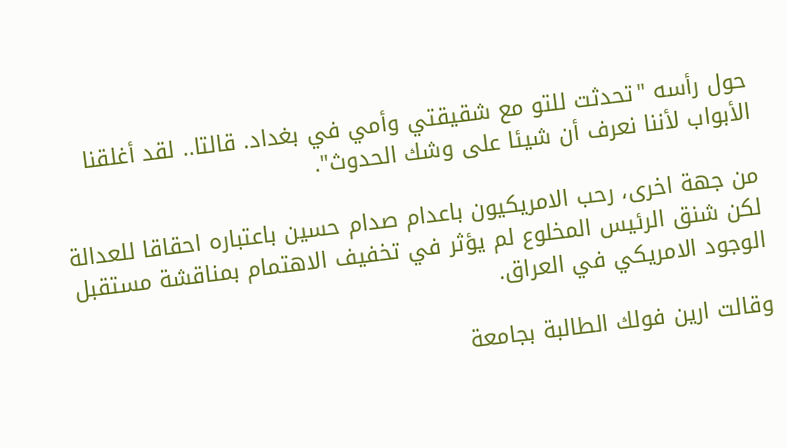حول رأسه "تحدثت للتو مع شقيقتي وأمي في بغداد. قالتا.. لقد أغلقنا الأبواب لأننا نعرف أن شيئا على وشك الحدوث".

من جهة اخرى، رحب الامريكيون باعدام صدام حسين باعتباره احقاقا للعدالة لكن شنق الرئيس المخلوع لم يؤثر في تخفيف الاهتمام بمناقشة مستقبل الوجود الامريكي في العراق.

وقالت ارين فولك الطالبة بجامعة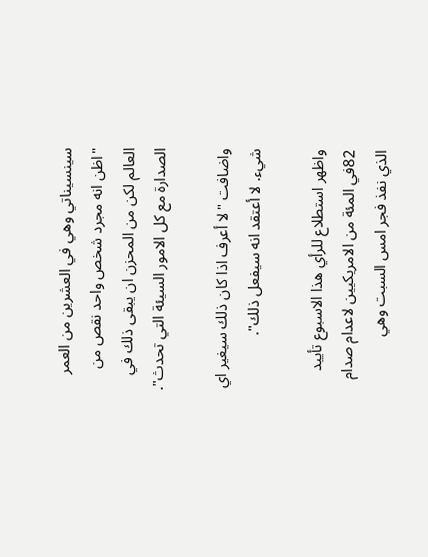سينسيناتي وهي في العشرين من العمر "اظن انه مجرد شخص واحد نقص من العالم لكن من المحزن ان يبقى ذلك في الصدارة مع كل الامور السيئة التي تحدث".

واضافت "لا أعرف اذا كان ذلك سيغير اي شيء. لا أعتقد انه سيفعل ذلك".

واظهر استطلاع للرأي هذا الاسبوع تأييد 82في المئة من الامريكيين لاعدام صدام الذي نفذ فجر امس السبت وهي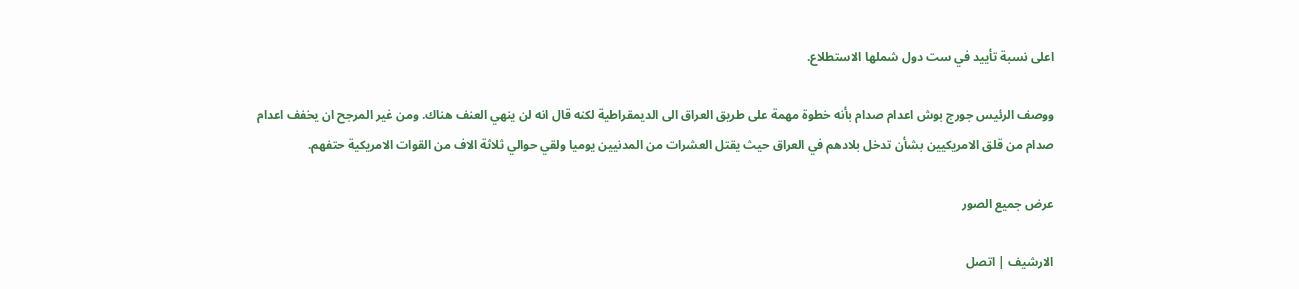اعلى نسبة تأييد في ست دول شملها الاستطلاع.

ووصف الرئيس جورج بوش اعدام صدام بأنه خطوة مهمة على طريق العراق الى الديمقراطية لكنه قال انه لن ينهي العنف هناك. ومن غير المرجح ان يخفف اعدام صدام من قلق الامريكيين بشأن تدخل بلادهم في العراق حيث يقتل العشرات من المدنيين يوميا ولقي حوالي ثلاثة الاف من القوات الامريكية حتفهم.

عرض جميع الصور

الارشيف | اتصل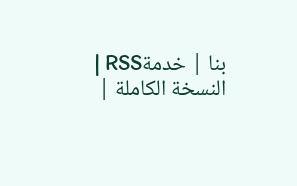بنا | خدمةRSS | النسخة الكاملة |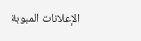الإعلانات المبوبة